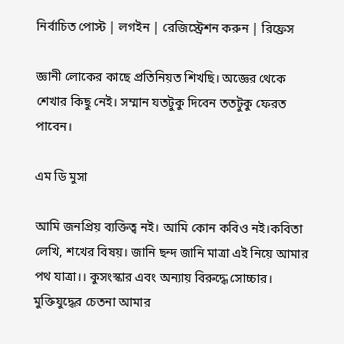নির্বাচিত পোস্ট | লগইন | রেজিস্ট্রেশন করুন | রিফ্রেস

জ্ঞানী লোকের কাছে প্রতিনিয়ত শিখছি। অজ্ঞের থেকে শেখার কিছু নেই। সম্মান যতটুকু দিবেন ততটুকু ফেরত পাবেন।

এম ডি মুসা

আমি জনপ্রিয় ব্যক্তিত্ব নই। আমি কোন কবিও নই।কবিতা লেখি, শখের বিষয়। জানি ছন্দ জানি মাত্রা এই নিয়ে আমার পথ যাত্রা।। কুসংস্কার এবং অন্যায় বিরুদ্ধে সোচ্চার। মুক্তিযুদ্ধের চেতনা আমার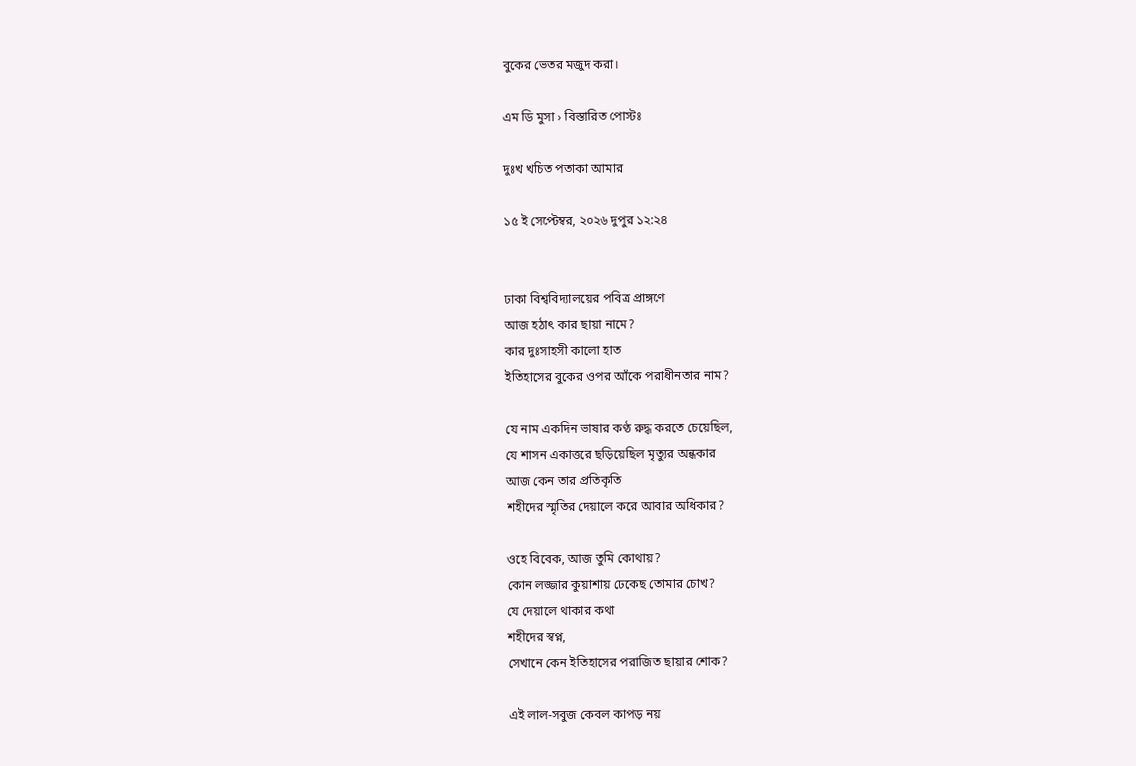বুকের ভেতর মজুদ করা।

এম ডি মুসা › বিস্তারিত পোস্টঃ

দুঃখ খচিত পতাকা আমার

১৫ ই সেপ্টেম্বর, ২০২৬ দুপুর ১২:২৪


ঢাকা বিশ্ববিদ্যালয়ের পবিত্র প্রাঙ্গণে
আজ হঠাৎ কার ছায়া নামে?
কার দুঃসাহসী কালো হাত
ইতিহাসের বুকের ওপর আঁকে পরাধীনতার নাম?

যে নাম একদিন ভাষার কণ্ঠ রুদ্ধ করতে চেয়েছিল,
যে শাসন একাত্তরে ছড়িয়েছিল মৃত্যুর অন্ধকার
আজ কেন তার প্রতিকৃতি
শহীদের স্মৃতির দেয়ালে করে আবার অধিকার?

ওহে বিবেক, আজ তুমি কোথায়?
কোন লজ্জার কুয়াশায় ঢেকেছ তোমার চোখ?
যে দেয়ালে থাকার কথা
শহীদের স্বপ্ন,
সেখানে কেন ইতিহাসের পরাজিত ছায়ার শোক?

এই লাল-সবুজ কেবল কাপড় নয়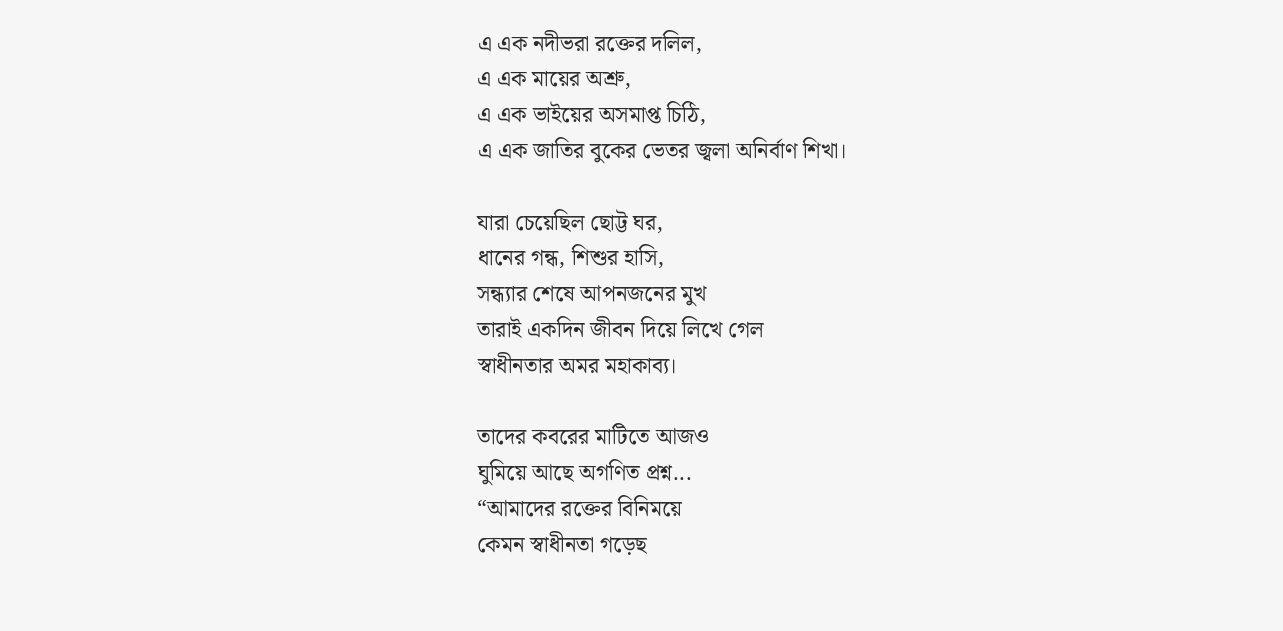এ এক নদীভরা রক্তের দলিল,
এ এক মায়ের অশ্রু,
এ এক ভাইয়ের অসমাপ্ত চিঠি,
এ এক জাতির বুকের ভেতর জ্বলা অনির্বাণ শিখা।

যারা চেয়েছিল ছোট্ট ঘর,
ধানের গন্ধ, শিশুর হাসি,
সন্ধ্যার শেষে আপনজনের মুখ
তারাই একদিন জীবন দিয়ে লিখে গেল
স্বাধীনতার অমর মহাকাব্য।

তাদের কবরের মাটিতে আজও
ঘুমিয়ে আছে অগণিত প্রশ্ন...
“আমাদের রক্তের বিনিময়ে
কেমন স্বাধীনতা গড়েছ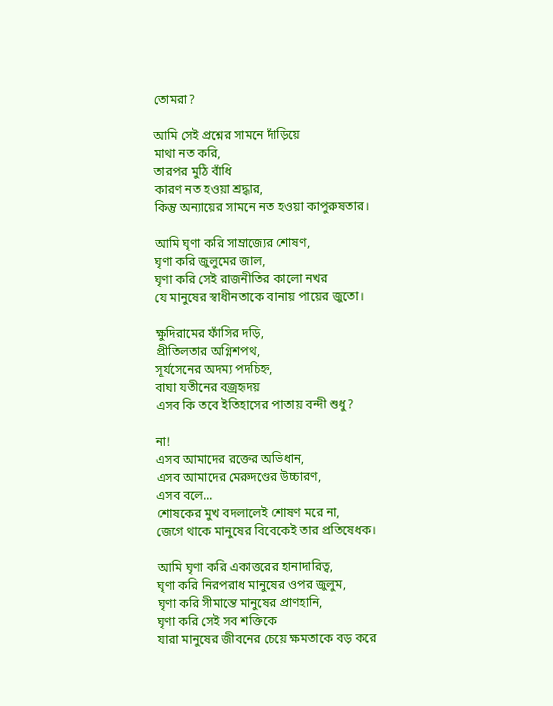তোমরা?

আমি সেই প্রশ্নের সামনে দাঁড়িয়ে
মাথা নত করি,
তারপর মুঠি বাঁধি
কারণ নত হওয়া শ্রদ্ধার,
কিন্তু অন্যায়ের সামনে নত হওয়া কাপুরুষতার।

আমি ঘৃণা করি সাম্রাজ্যের শোষণ,
ঘৃণা করি জুলুমের জাল,
ঘৃণা করি সেই রাজনীতির কালো নখর
যে মানুষের স্বাধীনতাকে বানায় পায়ের জুতো।

ক্ষুদিরামের ফাঁসির দড়ি,
প্রীতিলতার অগ্নিশপথ,
সূর্যসেনের অদম্য পদচিহ্ন,
বাঘা যতীনের বজ্রহৃদয়
এসব কি তবে ইতিহাসের পাতায় বন্দী শুধু?

না!
এসব আমাদের রক্তের অভিধান,
এসব আমাদের মেরুদণ্ডের উচ্চারণ,
এসব বলে...
শোষকের মুখ বদলালেই শোষণ মরে না,
জেগে থাকে মানুষের বিবেকেই তার প্রতিষেধক।

আমি ঘৃণা করি একাত্তরের হানাদারিত্ব,
ঘৃণা করি নিরপরাধ মানুষের ওপর জুলুম,
ঘৃণা করি সীমান্তে মানুষের প্রাণহানি,
ঘৃণা করি সেই সব শক্তিকে
যারা মানুষের জীবনের চেয়ে ক্ষমতাকে বড় করে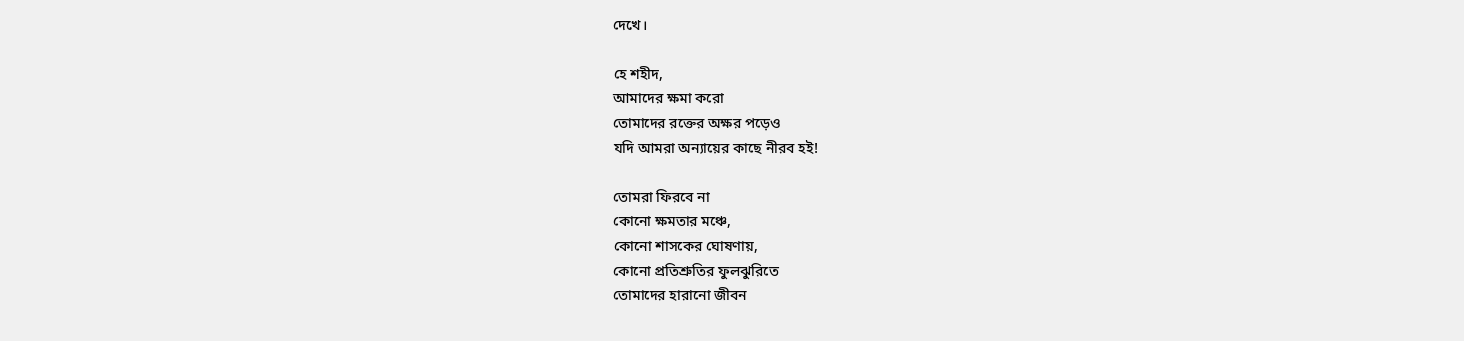দেখে।

হে শহীদ,
আমাদের ক্ষমা করো
তোমাদের রক্তের অক্ষর পড়েও
যদি আমরা অন্যায়ের কাছে নীরব হই!

তোমরা ফিরবে না
কোনো ক্ষমতার মঞ্চে,
কোনো শাসকের ঘোষণায়,
কোনো প্রতিশ্রুতির ফুলঝুরিতে
তোমাদের হারানো জীবন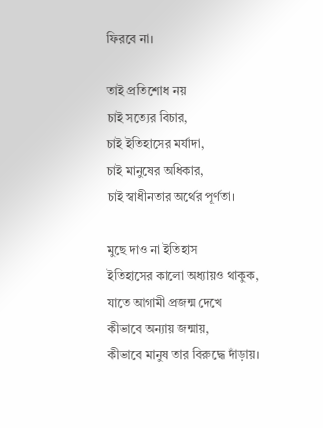ফিরবে না।

তাই প্রতিশোধ নয়
চাই সত্যের বিচার,
চাই ইতিহাসের মর্যাদা,
চাই মানুষের অধিকার,
চাই স্বাধীনতার অর্থের পূর্ণতা।

মুছে দাও না ইতিহাস
ইতিহাসের কালো অধ্যায়ও থাকুক,
যাতে আগামী প্রজন্ম দেখে
কীভাবে অন্যায় জন্মায়,
কীভাবে মানুষ তার বিরুদ্ধে দাঁড়ায়।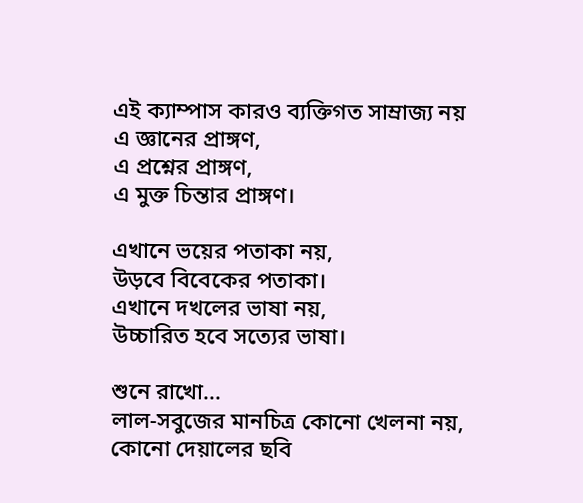এই ক্যাম্পাস কারও ব্যক্তিগত সাম্রাজ্য নয়
এ জ্ঞানের প্রাঙ্গণ,
এ প্রশ্নের প্রাঙ্গণ,
এ মুক্ত চিন্তার প্রাঙ্গণ।

এখানে ভয়ের পতাকা নয়,
উড়বে বিবেকের পতাকা।
এখানে দখলের ভাষা নয়,
উচ্চারিত হবে সত্যের ভাষা।

শুনে রাখো...
লাল-সবুজের মানচিত্র কোনো খেলনা নয়,
কোনো দেয়ালের ছবি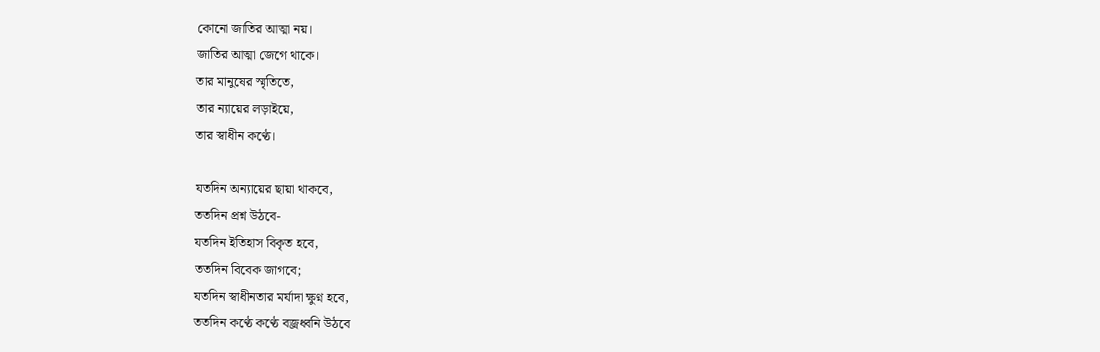কোনো জাতির আত্মা নয়।
জাতির আত্মা জেগে থাকে।
তার মানুষের স্মৃতিতে,
তার ন্যায়ের লড়াইয়ে,
তার স্বাধীন কণ্ঠে।

যতদিন অন্যায়ের ছায়া থাকবে,
ততদিন প্রশ্ন উঠবে-
যতদিন ইতিহাস বিকৃত হবে,
ততদিন বিবেক জাগবে;
যতদিন স্বাধীনতার মর্যাদা ক্ষুণ্ন হবে,
ততদিন কণ্ঠে কণ্ঠে বজ্রধ্বনি উঠবে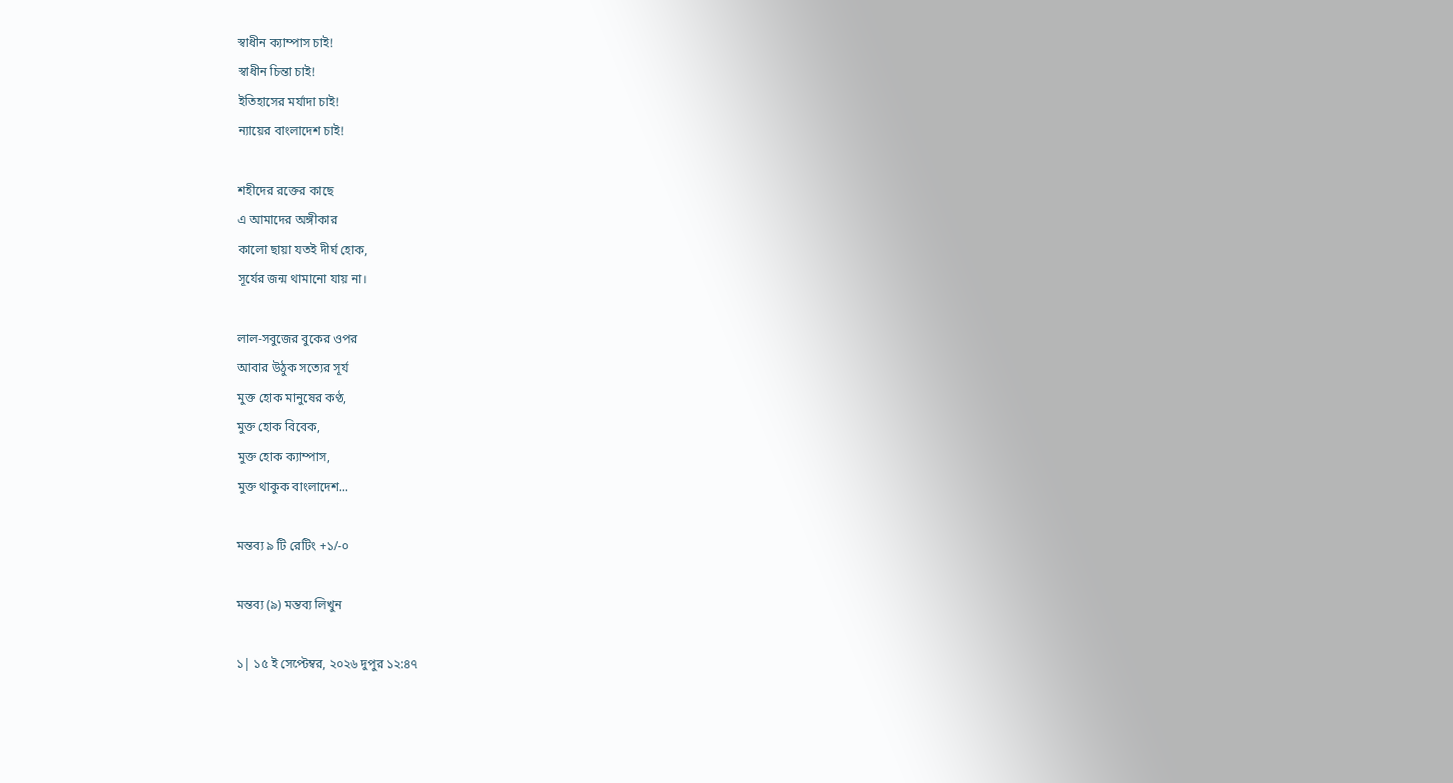স্বাধীন ক্যাম্পাস চাই!
স্বাধীন চিন্তা চাই!
ইতিহাসের মর্যাদা চাই!
ন্যায়ের বাংলাদেশ চাই!

শহীদের রক্তের কাছে
এ আমাদের অঙ্গীকার
কালো ছায়া যতই দীর্ঘ হোক,
সূর্যের জন্ম থামানো যায় না।

লাল-সবুজের বুকের ওপর
আবার উঠুক সত্যের সূর্য
মুক্ত হোক মানুষের কণ্ঠ,
মুক্ত হোক বিবেক,
মুক্ত হোক ক্যাম্পাস,
মুক্ত থাকুক বাংলাদেশ...

মন্তব্য ৯ টি রেটিং +১/-০

মন্তব্য (৯) মন্তব্য লিখুন

১| ১৫ ই সেপ্টেম্বর, ২০২৬ দুপুর ১২:৪৭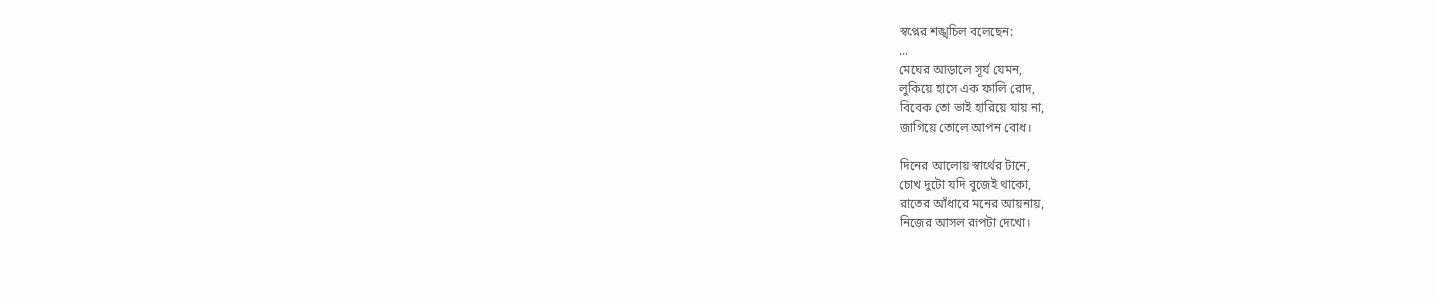স্বপ্নের শঙ্খচিল বলেছেন:
...
মেঘের আড়ালে সূর্য যেমন,
লুকিয়ে হাসে এক ফালি রোদ,
বিবেক তো ভাই হারিয়ে যায় না,
জাগিয়ে তোলে আপন বোধ।

দিনের আলোয় স্বার্থের টানে,
চোখ দুটো যদি বুজেই থাকো,
রাতের আঁধারে মনের আয়নায়,
নিজের আসল রূপটা দেখো।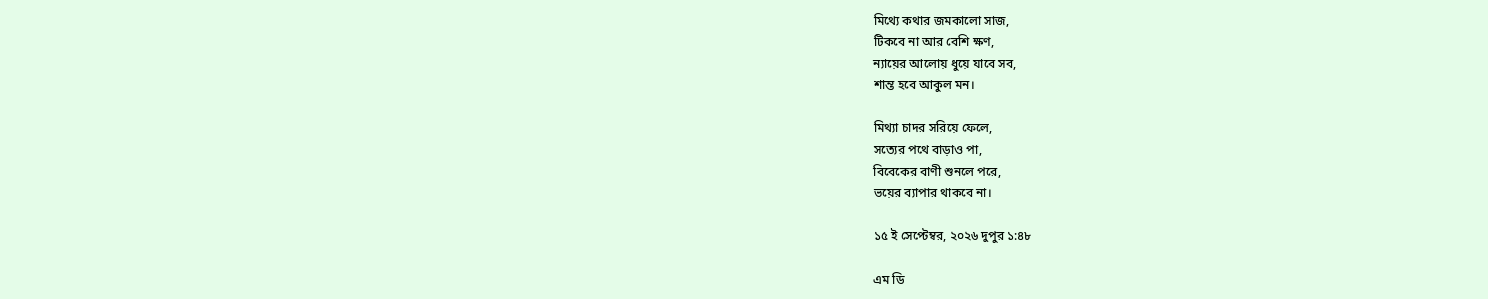মিথ্যে কথার জমকালো সাজ,
টিকবে না আর বেশি ক্ষণ,
ন্যায়ের আলোয় ধুয়ে যাবে সব,
শান্ত হবে আকুল মন।

মিথ্যা চাদর সরিয়ে ফেলে,
সত্যের পথে বাড়াও পা,
বিবেকের বাণী শুনলে পরে,
ভয়ের ব্যাপার থাকবে না।

১৫ ই সেপ্টেম্বর, ২০২৬ দুপুর ১:৪৮

এম ডি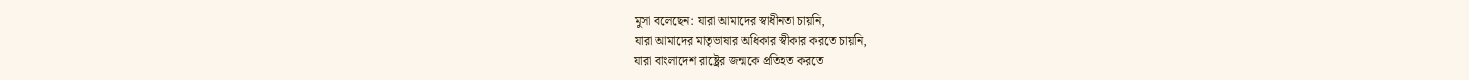মুসা বলেছেন: যারা আমাদের স্বাধীনতা চায়নি,
যারা আমাদের মাতৃভাষার অধিকার স্বীকার করতে চায়নি,
যারা বাংলাদেশ রাষ্ট্রের জন্মকে প্রতিহত করতে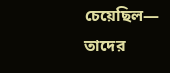চেয়েছিল—
তাদের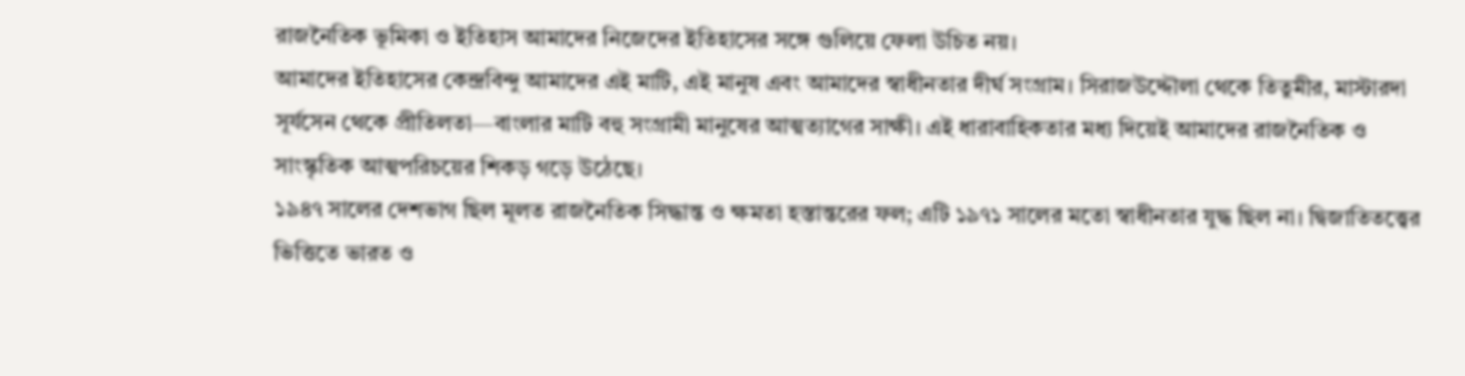রাজনৈতিক ভূমিকা ও ইতিহাস আমাদের নিজেদের ইতিহাসের সঙ্গে গুলিয়ে ফেলা উচিত নয়।
আমাদের ইতিহাসের কেন্দ্রবিন্দু আমাদের এই মাটি, এই মানুষ এবং আমাদের স্বাধীনতার দীর্ঘ সংগ্রাম। সিরাজউদ্দৌলা থেকে তিতুমীর, মাস্টারদা সূর্যসেন থেকে প্রীতিলতা—বাংলার মাটি বহু সংগ্রামী মানুষের আত্মত্যাগের সাক্ষী। এই ধারাবাহিকতার মধ্য দিয়েই আমাদের রাজনৈতিক ও সাংস্কৃতিক আত্মপরিচয়ের শিকড় গড়ে উঠেছে।
১৯৪৭ সালের দেশভাগ ছিল মূলত রাজনৈতিক সিদ্ধান্ত ও ক্ষমতা হস্তান্তরের ফল; এটি ১৯৭১ সালের মতো স্বাধীনতার যুদ্ধ ছিল না। দ্বিজাতিতত্ত্বের ভিত্তিতে ভারত ও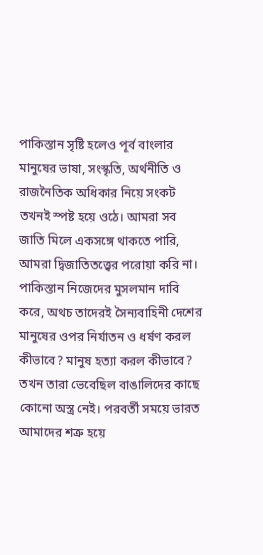পাকিস্তান সৃষ্টি হলেও পূর্ব বাংলার মানুষের ভাষা, সংস্কৃতি, অর্থনীতি ও রাজনৈতিক অধিকার নিয়ে সংকট তখনই স্পষ্ট হয়ে ওঠে। আমরা সব জাতি মিলে একসঙ্গে থাকতে পারি, আমরা দ্বিজাতিতত্ত্বের পরোয়া করি না।
পাকিস্তান নিজেদের মুসলমান দাবি করে, অথচ তাদেরই সৈন্যবাহিনী দেশের মানুষের ওপর নির্যাতন ও ধর্ষণ করল কীভাবে? মানুষ হত্যা করল কীভাবে?
তখন তারা ভেবেছিল বাঙালিদের কাছে কোনো অস্ত্র নেই। পরবর্তী সময়ে ভারত আমাদের শত্রু হয়ে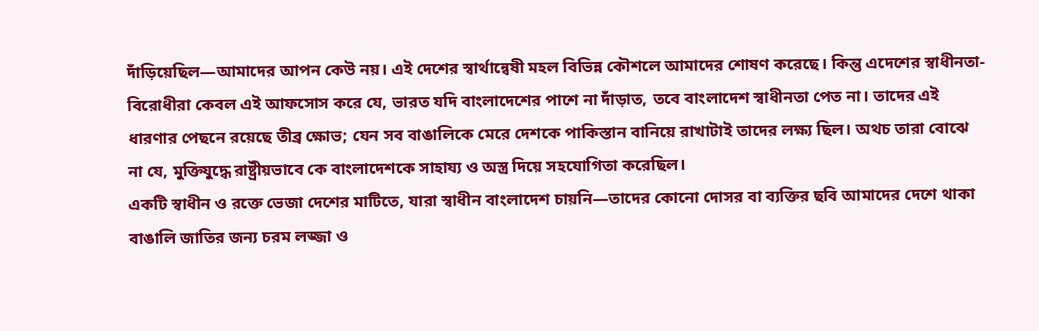দাঁড়িয়েছিল—আমাদের আপন কেউ নয়। এই দেশের স্বার্থান্বেষী মহল বিভিন্ন কৌশলে আমাদের শোষণ করেছে। কিন্তু এদেশের স্বাধীনতা-বিরোধীরা কেবল এই আফসোস করে যে, ভারত যদি বাংলাদেশের পাশে না দাঁড়াত, তবে বাংলাদেশ স্বাধীনতা পেত না। তাদের এই ধারণার পেছনে রয়েছে তীব্র ক্ষোভ; যেন সব বাঙালিকে মেরে দেশকে পাকিস্তান বানিয়ে রাখাটাই তাদের লক্ষ্য ছিল। অথচ তারা বোঝে না যে, মুক্তিযুদ্ধে রাষ্ট্রীয়ভাবে কে বাংলাদেশকে সাহায্য ও অস্ত্র দিয়ে সহযোগিতা করেছিল।
একটি স্বাধীন ও রক্তে ভেজা দেশের মাটিতে, যারা স্বাধীন বাংলাদেশ চায়নি—তাদের কোনো দোসর বা ব্যক্তির ছবি আমাদের দেশে থাকা বাঙালি জাতির জন্য চরম লজ্জা ও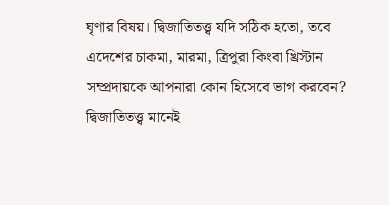ঘৃণার বিষয়। দ্বিজাতিতত্ত্ব যদি সঠিক হতো, তবে এদেশের চাকমা, মারমা, ত্রিপুরা কিংবা খ্রিস্টান সম্প্রদায়কে আপনারা কোন হিসেবে ভাগ করবেন? দ্বিজাতিতত্ত্ব মানেই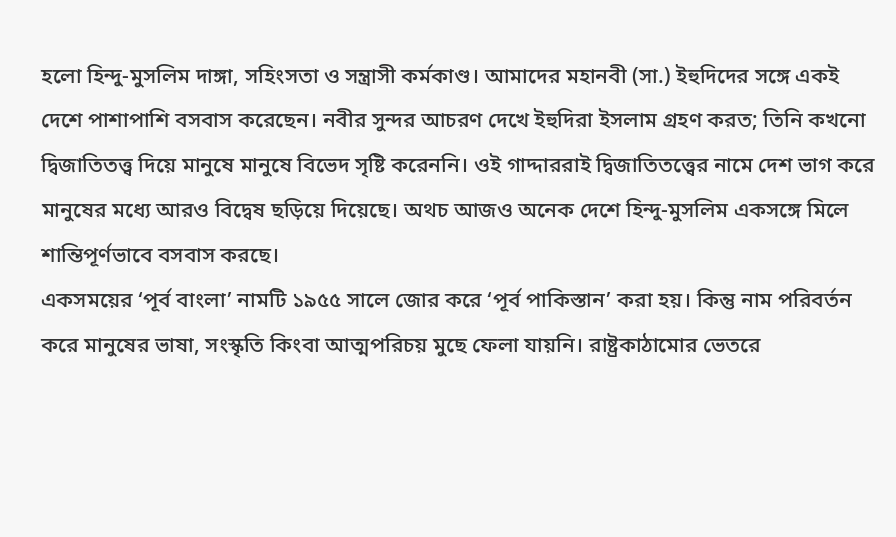হলো হিন্দু-মুসলিম দাঙ্গা, সহিংসতা ও সন্ত্রাসী কর্মকাণ্ড। আমাদের মহানবী (সা.) ইহুদিদের সঙ্গে একই দেশে পাশাপাশি বসবাস করেছেন। নবীর সুন্দর আচরণ দেখে ইহুদিরা ইসলাম গ্রহণ করত; তিনি কখনো দ্বিজাতিতত্ত্ব দিয়ে মানুষে মানুষে বিভেদ সৃষ্টি করেননি। ওই গাদ্দাররাই দ্বিজাতিতত্ত্বের নামে দেশ ভাগ করে মানুষের মধ্যে আরও বিদ্বেষ ছড়িয়ে দিয়েছে। অথচ আজও অনেক দেশে হিন্দু-মুসলিম একসঙ্গে মিলে শান্তিপূর্ণভাবে বসবাস করছে।
একসময়ের ‘পূর্ব বাংলা’ নামটি ১৯৫৫ সালে জোর করে ‘পূর্ব পাকিস্তান’ করা হয়। কিন্তু নাম পরিবর্তন করে মানুষের ভাষা, সংস্কৃতি কিংবা আত্মপরিচয় মুছে ফেলা যায়নি। রাষ্ট্রকাঠামোর ভেতরে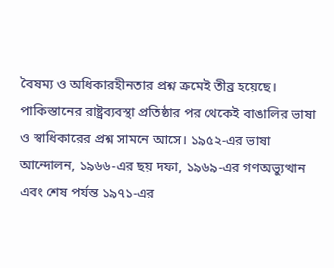বৈষম্য ও অধিকারহীনতার প্রশ্ন ক্রমেই তীব্র হয়েছে।
পাকিস্তানের রাষ্ট্রব্যবস্থা প্রতিষ্ঠার পর থেকেই বাঙালির ভাষা ও স্বাধিকারের প্রশ্ন সামনে আসে। ১৯৫২-এর ভাষা আন্দোলন, ১৯৬৬-এর ছয় দফা, ১৯৬৯-এর গণঅভ্যুত্থান এবং শেষ পর্যন্ত ১৯৭১-এর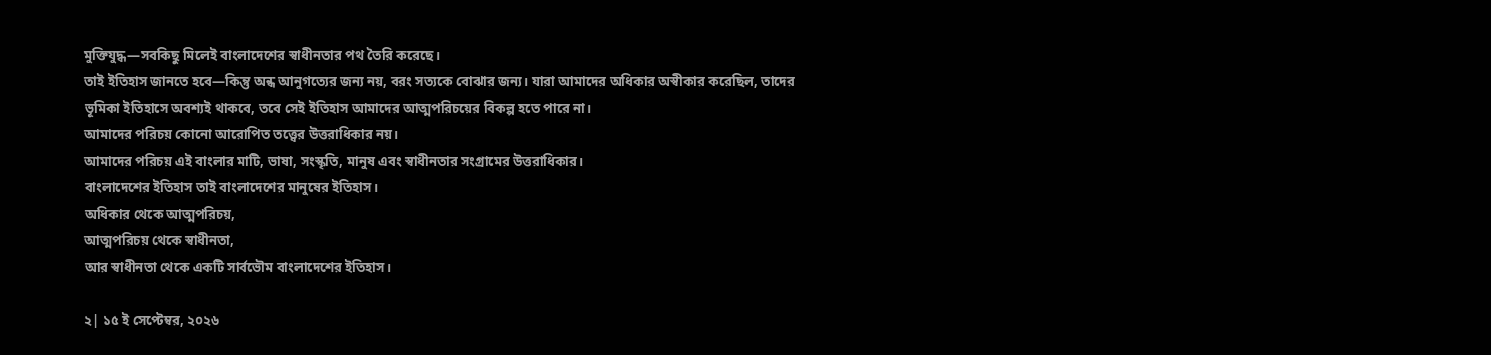মুক্তিযুদ্ধ—সবকিছু মিলেই বাংলাদেশের স্বাধীনতার পথ তৈরি করেছে।
তাই ইতিহাস জানতে হবে—কিন্তু অন্ধ আনুগত্যের জন্য নয়, বরং সত্যকে বোঝার জন্য। যারা আমাদের অধিকার অস্বীকার করেছিল, তাদের ভূমিকা ইতিহাসে অবশ্যই থাকবে, তবে সেই ইতিহাস আমাদের আত্মপরিচয়ের বিকল্প হতে পারে না।
আমাদের পরিচয় কোনো আরোপিত তত্ত্বের উত্তরাধিকার নয়।
আমাদের পরিচয় এই বাংলার মাটি, ভাষা, সংস্কৃতি, মানুষ এবং স্বাধীনতার সংগ্রামের উত্তরাধিকার।
বাংলাদেশের ইতিহাস তাই বাংলাদেশের মানুষের ইতিহাস।
অধিকার থেকে আত্মপরিচয়,
আত্মপরিচয় থেকে স্বাধীনতা,
আর স্বাধীনতা থেকে একটি সার্বভৌম বাংলাদেশের ইতিহাস।

২| ১৫ ই সেপ্টেম্বর, ২০২৬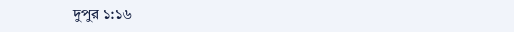দুপুর ১:১৬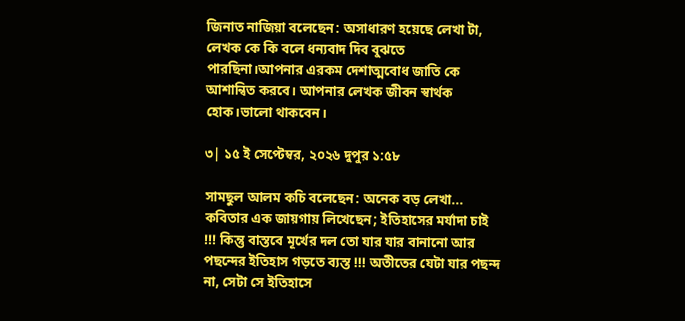জিনাত নাজিয়া বলেছেন: অসাধারণ হয়েছে লেখা টা, লেখক কে কি বলে ধন্যবাদ দিব বুঝতে পারছিনা।আপনার এরকম দেশাত্মবোধ জাতি কে আশান্বিত করবে। আপনার লেখক জীবন স্বার্থক হোক।ভালো থাকবেন।

৩| ১৫ ই সেপ্টেম্বর, ২০২৬ দুপুর ১:৫৮

সামছুল আলম কচি বলেছেন: অনেক বড় লেখা...
কবিতার এক জায়গায় লিখেছেন; ইতিহাসের মর্যাদা চাই !!! কিন্তু বাস্তবে মূর্খের দল তো যার যার বানানো আর পছন্দের ইতিহাস গড়তে ব্যস্ত !!! অতীতের যেটা যার পছন্দ না, সেটা সে ইতিহাসে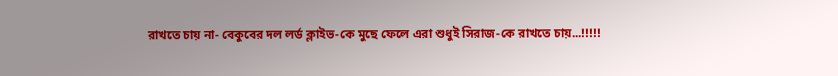রাখতে চায় না- বেকুবের দল লর্ড ক্লাইভ-কে মুছে ফেলে এরা শুধুই সিরাজ-কে রাখতে চায়...!!!!!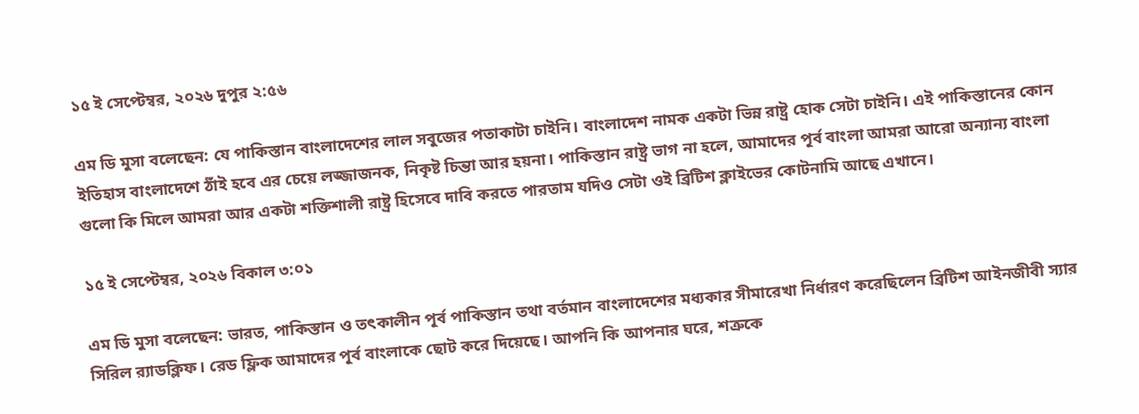১৫ ই সেপ্টেম্বর, ২০২৬ দুপুর ২:৫৬

এম ডি মুসা বলেছেন: যে পাকিস্তান বাংলাদেশের লাল সবুজের পতাকাটা চাইনি। বাংলাদেশ নামক একটা ভিন্ন রাষ্ট্র হোক সেটা চাইনি। এই পাকিস্তানের কোন ইতিহাস বাংলাদেশে ঠাঁই হবে এর চেয়ে লজ্জাজনক, নিকৃষ্ট চিন্তা আর হয়না। পাকিস্তান রাষ্ট্র ভাগ না হলে, আমাদের পূর্ব বাংলা আমরা আরো অন্যান্য বাংলা গুলো কি মিলে আমরা আর একটা শক্তিশালী রাষ্ট্র হিসেবে দাবি করতে পারতাম যদিও সেটা ওই ব্রিটিশ ক্লাইভের কোটনামি আছে এখানে।

১৫ ই সেপ্টেম্বর, ২০২৬ বিকাল ৩:০১

এম ডি মুসা বলেছেন: ভারত, পাকিস্তান ও তৎকালীন পূর্ব পাকিস্তান তথা বর্তমান বাংলাদেশের মধ্যকার সীমারেখা নির্ধারণ করেছিলেন ব্রিটিশ আইনজীবী স্যার সিরিল র‍্যাডক্লিফ। রেড ফ্লিক আমাদের পূর্ব বাংলাকে ছোট করে দিয়েছে। আপনি কি আপনার ঘরে, শত্রুকে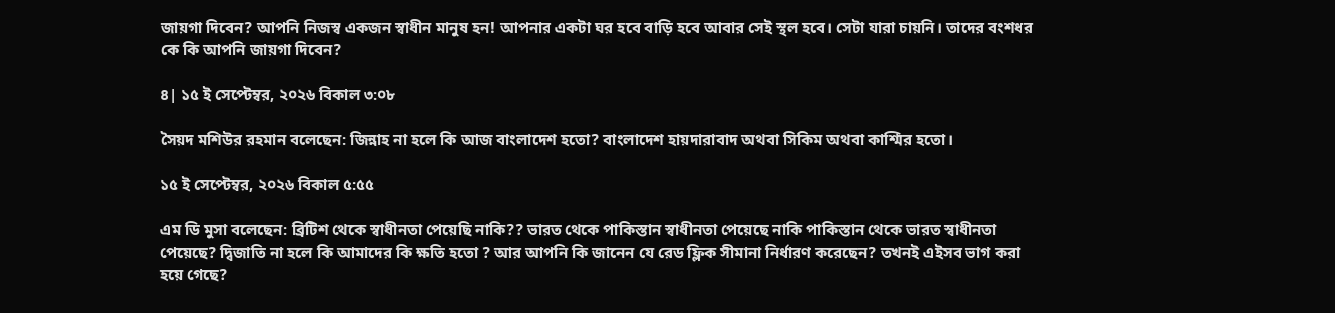জায়গা দিবেন? আপনি নিজস্ব একজন স্বাধীন মানুষ হন! আপনার একটা ঘর হবে বাড়ি হবে আবার সেই স্থল হবে। সেটা যারা চায়নি। তাদের বংশধর কে কি আপনি জায়গা দিবেন?

৪| ১৫ ই সেপ্টেম্বর, ২০২৬ বিকাল ৩:০৮

সৈয়দ মশিউর রহমান বলেছেন: জিন্নাহ না হলে কি আজ বাংলাদেশ হতো? বাংলাদেশ হায়দারাবাদ অথবা সিকিম অথবা কাশ্মির হতো।

১৫ ই সেপ্টেম্বর, ২০২৬ বিকাল ৫:৫৫

এম ডি মুসা বলেছেন: ব্রিটিশ থেকে স্বাধীনতা পেয়েছি নাকি?? ভারত থেকে পাকিস্তান স্বাধীনতা পেয়েছে নাকি পাকিস্তান থেকে ভারত স্বাধীনতা পেয়েছে? দ্বিজাতি না হলে কি আমাদের কি ক্ষতি হতো ? আর আপনি কি জানেন যে রেড ফ্লিক সীমানা নির্ধারণ করেছেন? তখনই এইসব ভাগ করা হয়ে গেছে?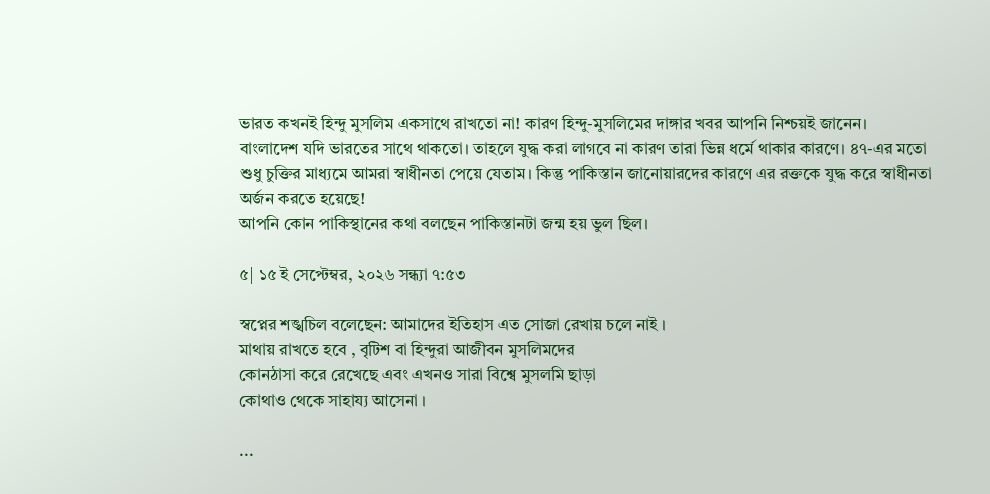ভারত কখনই হিন্দু মুসলিম একসাথে রাখতো না! কারণ হিন্দু-মুসলিমের দাঙ্গার খবর আপনি নিশ্চয়ই জানেন।
বাংলাদেশ যদি ভারতের সাথে থাকতো। তাহলে যুদ্ধ করা লাগবে না কারণ তারা ভিন্ন ধর্মে থাকার কারণে। ৪৭-এর মতো শুধু চুক্তির মাধ্যমে আমরা স্বাধীনতা পেয়ে যেতাম। কিন্তু পাকিস্তান জানোয়ারদের কারণে এর রক্তকে যুদ্ধ করে স্বাধীনতা অর্জন করতে হয়েছে!
আপনি কোন পাকিস্থানের কথা বলছেন পাকিস্তানটা জন্ম হয় ভুল ছিল।

৫| ১৫ ই সেপ্টেম্বর, ২০২৬ সন্ধ্যা ৭:৫৩

স্বপ্নের শঙ্খচিল বলেছেন: আমাদের ইতিহাস এত সোজা রেখায় চলে নাই ।
মাথায় রাখতে হবে , বৃটিশ বা হিন্দুরা আজীবন মুসলিমদের
কোনঠাসা করে রেখেছে এবং এখনও সারা বিশ্বে মুসলমি ছাড়া
কোথাও থেকে সাহায্য আসেনা ।

...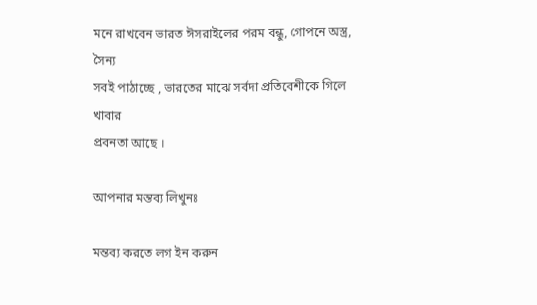মনে রাখবেন ভারত ঈসরাইলের পরম বন্ধু, গোপনে অস্ত্র, সৈন্য
সবই পাঠাচ্ছে , ভারতের মাঝে সর্বদা প্রতিবেশীকে গিলে খাবার
প্রবনতা আছে ।

আপনার মন্তব্য লিখুনঃ

মন্তব্য করতে লগ ইন করুন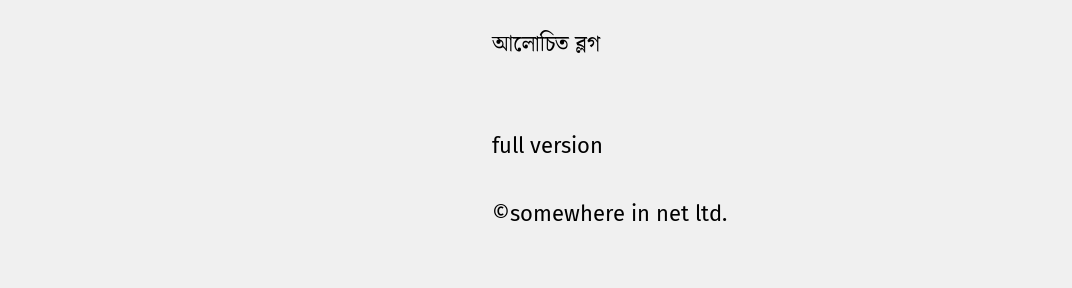আলোচিত ব্লগ


full version

©somewhere in net ltd.